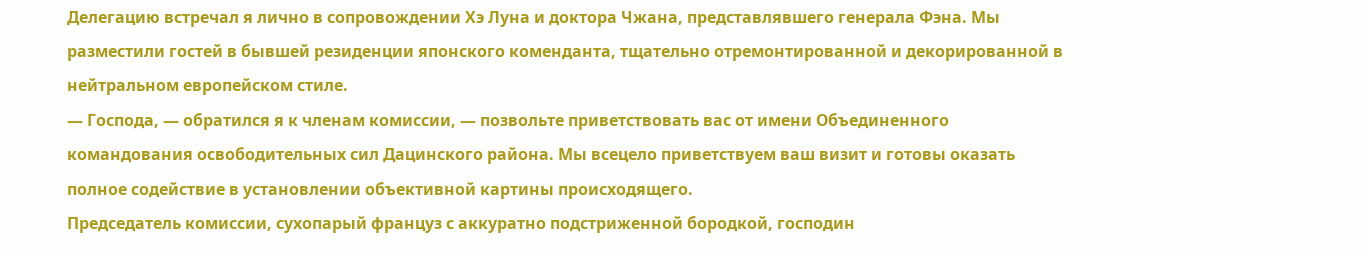Делегацию встречал я лично в сопровождении Хэ Луна и доктора Чжана, представлявшего генерала Фэна. Мы разместили гостей в бывшей резиденции японского коменданта, тщательно отремонтированной и декорированной в нейтральном европейском стиле.
— Господа, — обратился я к членам комиссии, — позвольте приветствовать вас от имени Объединенного командования освободительных сил Дацинского района. Мы всецело приветствуем ваш визит и готовы оказать полное содействие в установлении объективной картины происходящего.
Председатель комиссии, сухопарый француз с аккуратно подстриженной бородкой, господин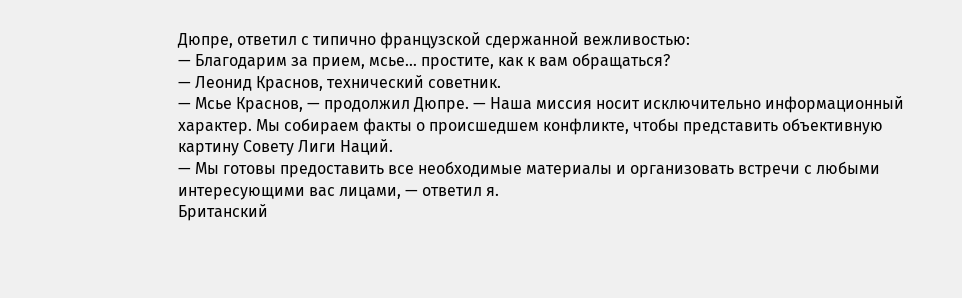Дюпре, ответил с типично французской сдержанной вежливостью:
— Благодарим за прием, мсье… простите, как к вам обращаться?
— Леонид Краснов, технический советник.
— Мсье Краснов, — продолжил Дюпре. — Наша миссия носит исключительно информационный характер. Мы собираем факты о происшедшем конфликте, чтобы представить объективную картину Совету Лиги Наций.
— Мы готовы предоставить все необходимые материалы и организовать встречи с любыми интересующими вас лицами, — ответил я.
Британский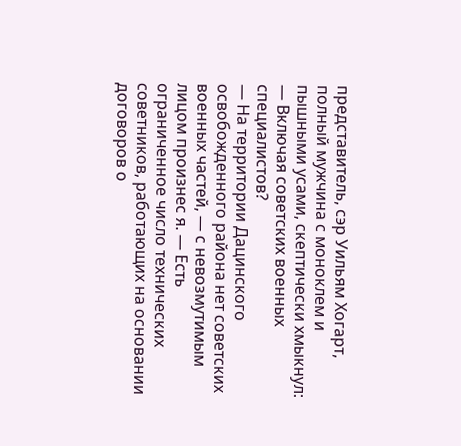представитель, сэр Уильям Хогарт, полный мужчина с моноклем и пышными усами, скептически хмыкнул:
— Включая советских военных специалистов?
— На территории Дацинского освобожденного района нет советских военных частей, — с невозмутимым лицом произнес я. — Есть ограниченное число технических советников, работающих на основании договоров о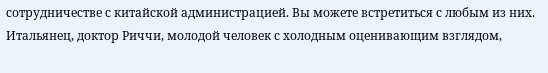сотрудничестве с китайской администрацией. Вы можете встретиться с любым из них.
Итальянец, доктор Риччи, молодой человек с холодным оценивающим взглядом,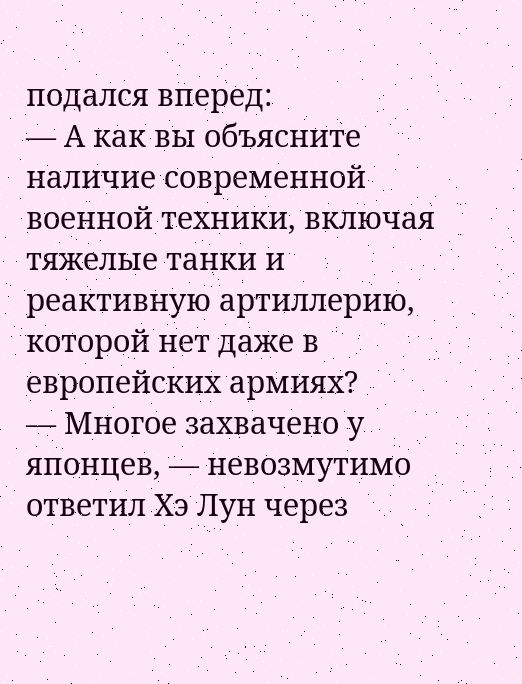подался вперед:
— А как вы объясните наличие современной военной техники, включая тяжелые танки и реактивную артиллерию, которой нет даже в европейских армиях?
— Многое захвачено у японцев, — невозмутимо ответил Хэ Лун через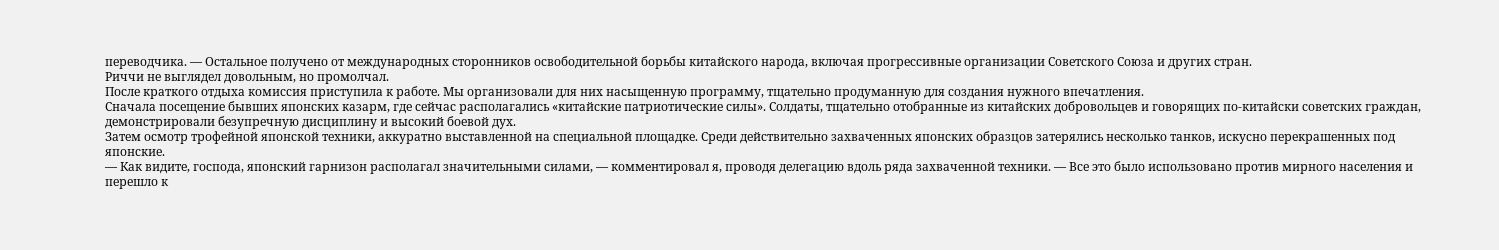переводчика. — Остальное получено от международных сторонников освободительной борьбы китайского народа, включая прогрессивные организации Советского Союза и других стран.
Риччи не выглядел довольным, но промолчал.
После краткого отдыха комиссия приступила к работе. Мы организовали для них насыщенную программу, тщательно продуманную для создания нужного впечатления.
Сначала посещение бывших японских казарм, где сейчас располагались «китайские патриотические силы». Солдаты, тщательно отобранные из китайских добровольцев и говорящих по-китайски советских граждан, демонстрировали безупречную дисциплину и высокий боевой дух.
Затем осмотр трофейной японской техники, аккуратно выставленной на специальной площадке. Среди действительно захваченных японских образцов затерялись несколько танков, искусно перекрашенных под японские.
— Как видите, господа, японский гарнизон располагал значительными силами, — комментировал я, проводя делегацию вдоль ряда захваченной техники. — Все это было использовано против мирного населения и перешло к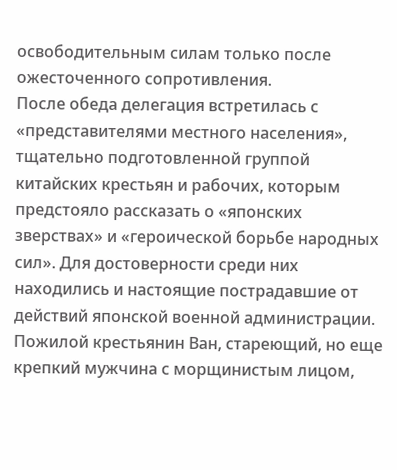освободительным силам только после ожесточенного сопротивления.
После обеда делегация встретилась с «представителями местного населения», тщательно подготовленной группой китайских крестьян и рабочих, которым предстояло рассказать о «японских зверствах» и «героической борьбе народных сил». Для достоверности среди них находились и настоящие пострадавшие от действий японской военной администрации.
Пожилой крестьянин Ван, стареющий, но еще крепкий мужчина с морщинистым лицом,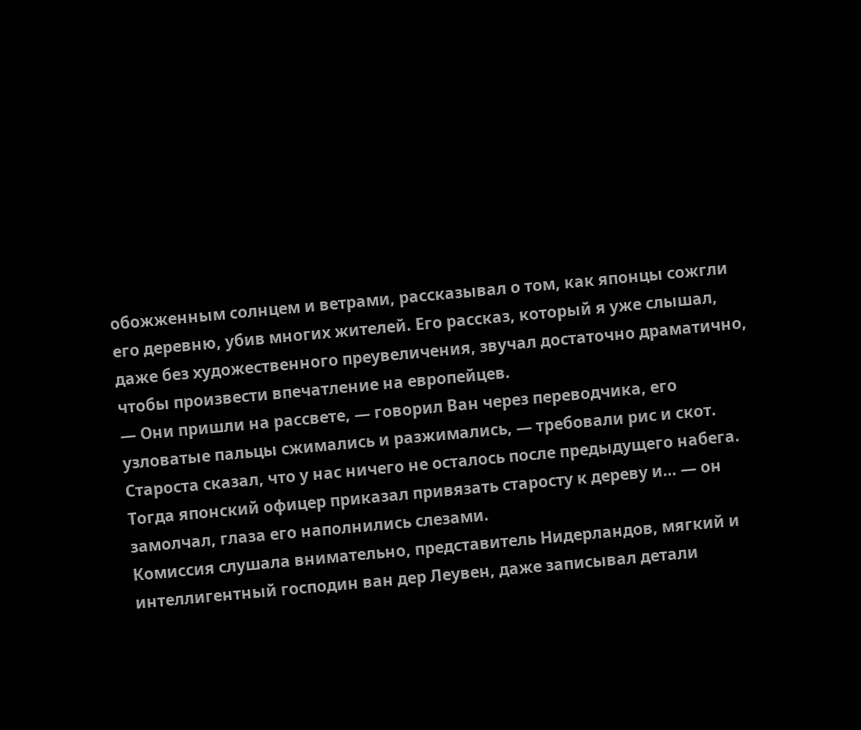обожженным солнцем и ветрами, рассказывал о том, как японцы сожгли его деревню, убив многих жителей. Его рассказ, который я уже слышал, даже без художественного преувеличения, звучал достаточно драматично, чтобы произвести впечатление на европейцев.
— Они пришли на рассвете, — говорил Ван через переводчика, его узловатые пальцы сжимались и разжимались, — требовали рис и скот. Староста сказал, что у нас ничего не осталось после предыдущего набега. Тогда японский офицер приказал привязать старосту к дереву и… — он замолчал, глаза его наполнились слезами.
Комиссия слушала внимательно, представитель Нидерландов, мягкий и интеллигентный господин ван дер Леувен, даже записывал детали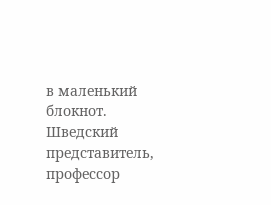в маленький блокнот.
Шведский представитель, профессор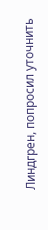Линдгрен, попросил уточнить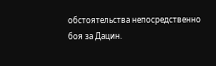обстоятельства непосредственно боя за Дацин.